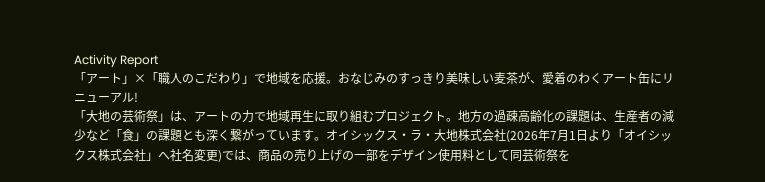Activity Report
「アート」×「職人のこだわり」で地域を応援。おなじみのすっきり美味しい麦茶が、愛着のわくアート缶にリニューアル!
「大地の芸術祭」は、アートの力で地域再生に取り組むプロジェクト。地方の過疎高齢化の課題は、生産者の減少など「食」の課題とも深く繋がっています。オイシックス・ラ・大地株式会社(2026年7月1日より「オイシックス株式会社」へ社名変更)では、商品の売り上げの一部をデザイン使用料として同芸術祭を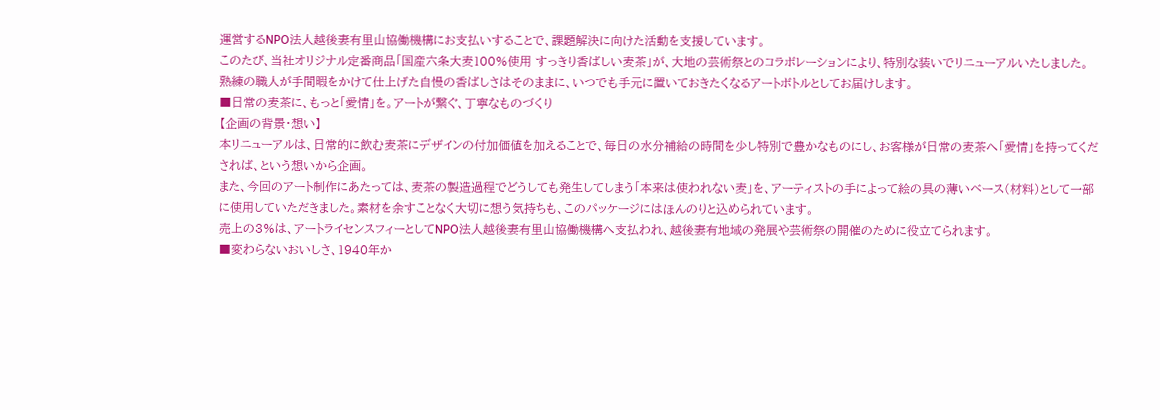運営するNPO法人越後妻有里山協働機構にお支払いすることで、課題解決に向けた活動を支援しています。
このたび、当社オリジナル定番商品「国産六条大麦100%使用 すっきり香ばしい麦茶」が、大地の芸術祭とのコラボレーションにより、特別な装いでリニューアルいたしました。
熟練の職人が手間暇をかけて仕上げた自慢の香ばしさはそのままに、いつでも手元に置いておきたくなるアートボトルとしてお届けします。
■日常の麦茶に、もっと「愛情」を。アートが繋ぐ、丁寧なものづくり
【企画の背景・想い】
本リニューアルは、日常的に飲む麦茶にデザインの付加価値を加えることで、毎日の水分補給の時間を少し特別で豊かなものにし、お客様が日常の麦茶へ「愛情」を持ってくだされば、という想いから企画。
また、今回のアート制作にあたっては、麦茶の製造過程でどうしても発生してしまう「本来は使われない麦」を、アーティストの手によって絵の具の薄いベース(材料)として一部に使用していただきました。素材を余すことなく大切に想う気持ちも、このパッケージにはほんのりと込められています。
売上の3%は、アートライセンスフィーとしてNPO法人越後妻有里山協働機構へ支払われ、越後妻有地域の発展や芸術祭の開催のために役立てられます。
■変わらないおいしさ、1940年か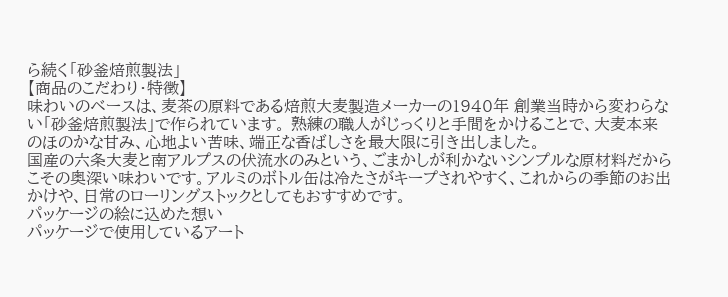ら続く「砂釜焙煎製法」
【商品のこだわり・特徴】
味わいのベースは、麦茶の原料である焙煎大麦製造メーカーの1940年 創業当時から変わらない「砂釜焙煎製法」で作られています。 熟練の職人がじっくりと手間をかけることで、大麦本来のほのかな甘み、心地よい苦味、端正な香ばしさを最大限に引き出しました。
国産の六条大麦と南アルプスの伏流水のみという、ごまかしが利かないシンプルな原材料だからこその奥深い味わいです。アルミのボトル缶は冷たさがキープされやすく、これからの季節のお出かけや、日常のローリングストックとしてもおすすめです。
パッケージの絵に込めた想い
パッケージで使用しているアート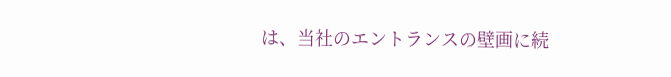は、当社のエントランスの壁画に続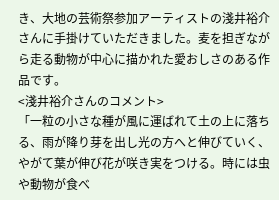き、大地の芸術祭参加アーティストの淺井裕介さんに手掛けていただきました。麦を担ぎながら走る動物が中心に描かれた愛おしさのある作品です。
<淺井裕介さんのコメント>
「一粒の小さな種が風に運ばれて土の上に落ちる、雨が降り芽を出し光の方へと伸びていく、やがて葉が伸び花が咲き実をつける。時には虫や動物が食べ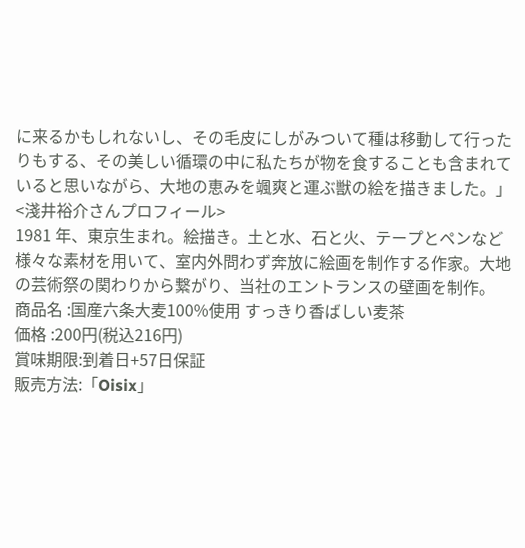に来るかもしれないし、その毛皮にしがみついて種は移動して行ったりもする、その美しい循環の中に私たちが物を食することも含まれていると思いながら、大地の恵みを颯爽と運ぶ獣の絵を描きました。」
<淺井裕介さんプロフィール>
1981 年、東京生まれ。絵描き。土と水、石と火、テープとペンなど様々な素材を用いて、室内外問わず奔放に絵画を制作する作家。大地の芸術祭の関わりから繋がり、当社のエントランスの壁画を制作。
商品名 :国産六条大麦100%使用 すっきり香ばしい麦茶
価格 :200円(税込216円)
賞味期限:到着日+57日保証
販売方法:「Oisix」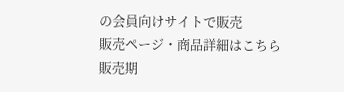の会員向けサイトで販売
販売ページ・商品詳細はこちら
販売期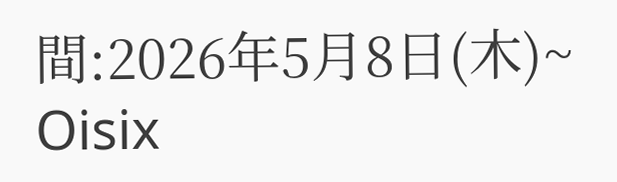間:2026年5月8日(木)~ Oisix